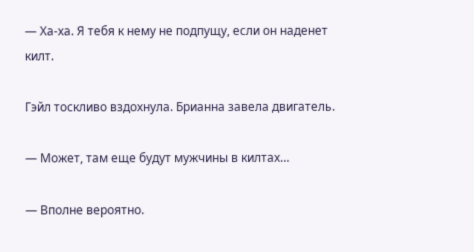— Ха-ха. Я тебя к нему не подпущу, если он наденет килт.

Гэйл тоскливо вздохнула. Брианна завела двигатель.

— Может, там еще будут мужчины в килтах…

— Вполне вероятно.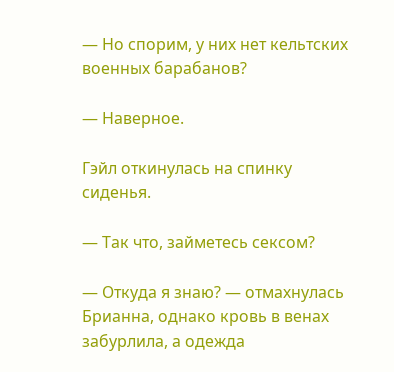— Но спорим, у них нет кельтских военных барабанов?

— Наверное.

Гэйл откинулась на спинку сиденья.

— Так что, займетесь сексом?

— Откуда я знаю? — отмахнулась Брианна, однако кровь в венах забурлила, а одежда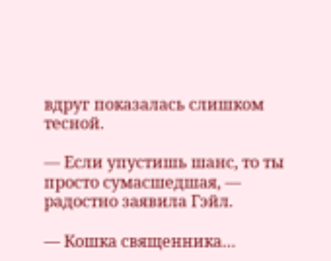вдруг показалась слишком тесной.

— Если упустишь шанс, то ты просто сумасшедшая, — радостно заявила Гэйл.

— Кошка священника…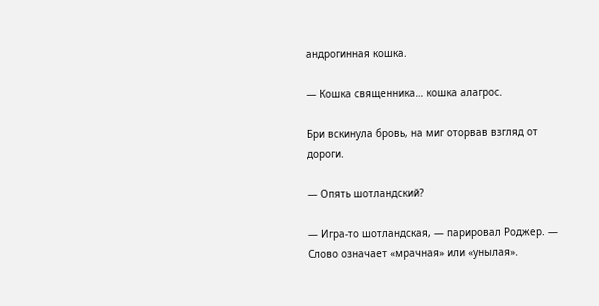андрогинная кошка.

— Кошка священника… кошка алагрос.

Бри вскинула бровь, на миг оторвав взгляд от дороги.

— Опять шотландский?

— Игра-то шотландская, — парировал Роджер. — Слово означает «мрачная» или «унылая».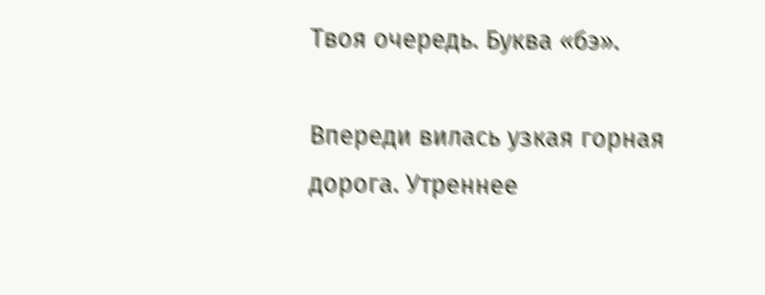Твоя очередь. Буква «бэ».

Впереди вилась узкая горная дорога. Утреннее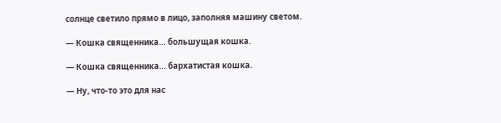солнце светило прямо в лицо, заполняя машину светом.

— Кошка священника… большущая кошка.

— Кошка священника… бархатистая кошка.

— Ну, что-то это для нас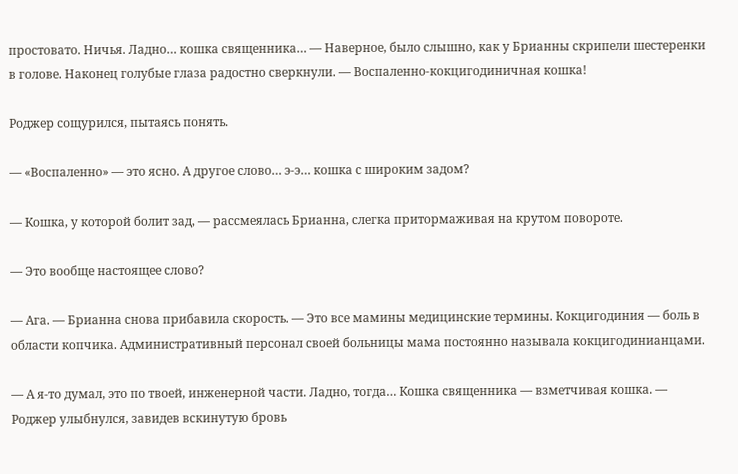простовато. Ничья. Ладно… кошка священника… — Наверное, было слышно, как у Брианны скрипели шестеренки в голове. Наконец голубые глаза радостно сверкнули. — Воспаленно-кокцигодиничная кошка!

Роджер сощурился, пытаясь понять.

— «Воспаленно» — это ясно. А другое слово… э-э… кошка с широким задом?

— Кошка, у которой болит зад, — рассмеялась Брианна, слегка притормаживая на крутом повороте.

— Это вообще настоящее слово?

— Ага. — Брианна снова прибавила скорость. — Это все мамины медицинские термины. Кокцигодиния — боль в области копчика. Административный персонал своей больницы мама постоянно называла кокцигодинианцами.

— А я-то думал, это по твоей, инженерной части. Ладно, тогда… Кошка священника — взметчивая кошка. — Роджер улыбнулся, завидев вскинутую бровь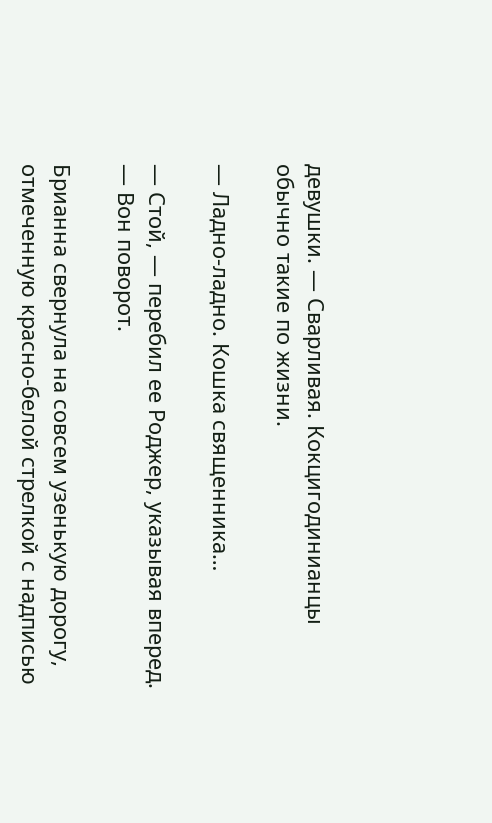девушки. — Сварливая. Кокцигодинианцы обычно такие по жизни.

— Ладно-ладно. Кошка священника…

— Стой, — перебил ее Роджер, указывая вперед. — Вон поворот.

Брианна свернула на совсем узенькую дорогу, отмеченную красно-белой стрелкой с надписью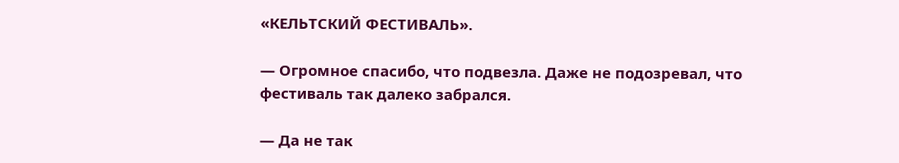«КЕЛЬТСКИЙ ФЕСТИВАЛЬ».

— Огромное спасибо, что подвезла. Даже не подозревал, что фестиваль так далеко забрался.

— Да не так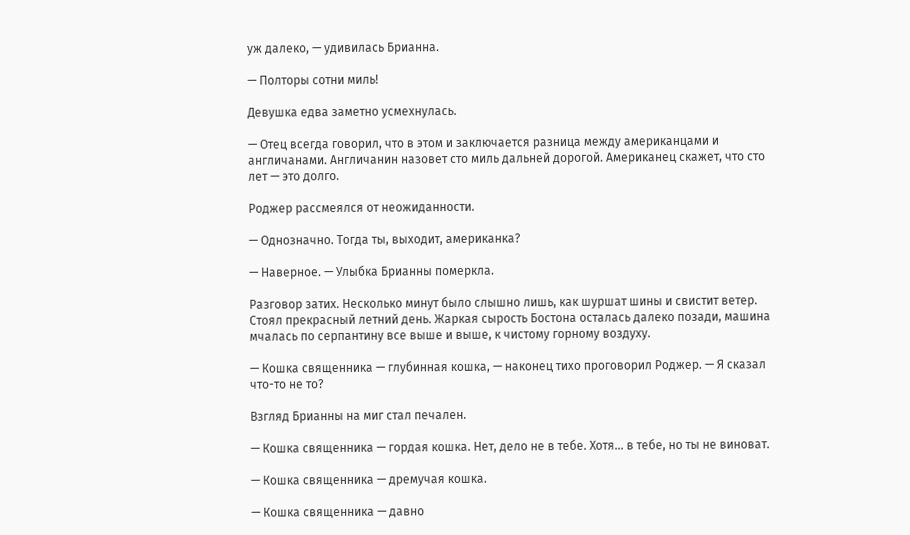уж далеко, — удивилась Брианна.

— Полторы сотни миль!

Девушка едва заметно усмехнулась.

— Отец всегда говорил, что в этом и заключается разница между американцами и англичанами. Англичанин назовет сто миль дальней дорогой. Американец скажет, что сто лет — это долго.

Роджер рассмеялся от неожиданности.

— Однозначно. Тогда ты, выходит, американка?

— Наверное. — Улыбка Брианны померкла.

Разговор затих. Несколько минут было слышно лишь, как шуршат шины и свистит ветер. Стоял прекрасный летний день. Жаркая сырость Бостона осталась далеко позади, машина мчалась по серпантину все выше и выше, к чистому горному воздуху.

— Кошка священника — глубинная кошка, — наконец тихо проговорил Роджер. — Я сказал что-то не то?

Взгляд Брианны на миг стал печален.

— Кошка священника — гордая кошка. Нет, дело не в тебе. Хотя… в тебе, но ты не виноват.

— Кошка священника — дремучая кошка.

— Кошка священника — давно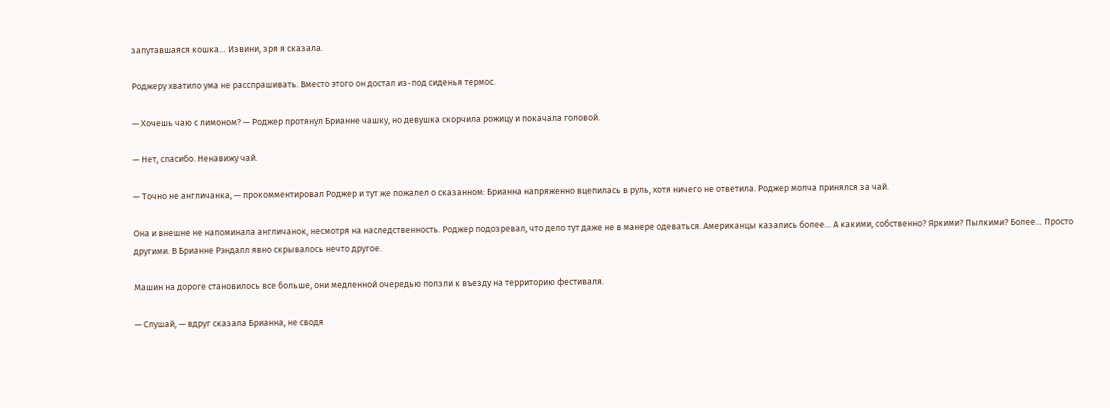запутавшаяся кошка… Извини, зря я сказала.

Роджеру хватило ума не расспрашивать. Вместо этого он достал из-под сиденья термос.

— Хочешь чаю с лимоном? — Роджер протянул Брианне чашку, но девушка скорчила рожицу и покачала головой.

— Нет, спасибо. Ненавижу чай.

— Точно не англичанка, — прокомментировал Роджер и тут же пожалел о сказанном: Брианна напряженно вцепилась в руль, хотя ничего не ответила. Роджер молча принялся за чай.

Она и внешне не напоминала англичанок, несмотря на наследственность. Роджер подозревал, что дело тут даже не в манере одеваться. Американцы казались более… А какими, собственно? Яркими? Пылкими? Более… Просто другими. В Брианне Рэндалл явно скрывалось нечто другое.

Машин на дороге становилось все больше, они медленной очередью ползли к въезду на территорию фестиваля.

— Слушай, — вдруг сказала Брианна, не сводя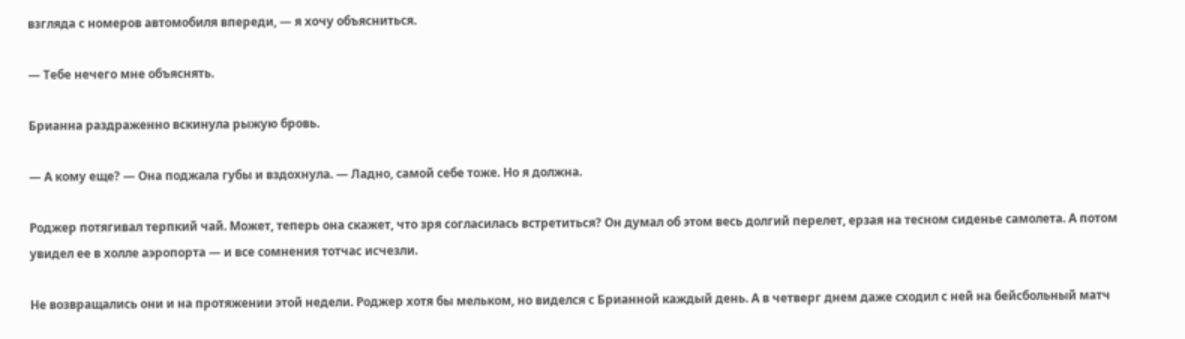взгляда с номеров автомобиля впереди, — я хочу объясниться.

— Тебе нечего мне объяснять.

Брианна раздраженно вскинула рыжую бровь.

— А кому еще? — Она поджала губы и вздохнула. — Ладно, самой себе тоже. Но я должна.

Роджер потягивал терпкий чай. Может, теперь она скажет, что зря согласилась встретиться? Он думал об этом весь долгий перелет, ерзая на тесном сиденье самолета. А потом увидел ее в холле аэропорта — и все сомнения тотчас исчезли.

Не возвращались они и на протяжении этой недели. Роджер хотя бы мельком, но виделся с Брианной каждый день. А в четверг днем даже сходил с ней на бейсбольный матч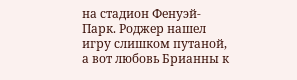на стадион Фенуэй-Парк. Роджер нашел игру слишком путаной, а вот любовь Брианны к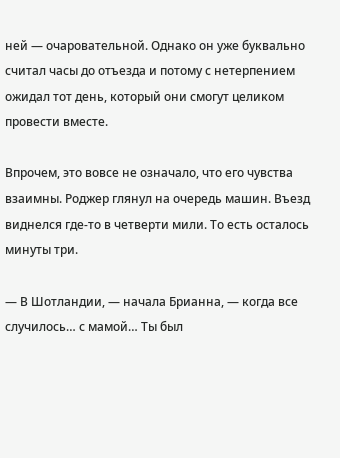ней — очаровательной. Однако он уже буквально считал часы до отъезда и потому с нетерпением ожидал тот день, который они смогут целиком провести вместе.

Впрочем, это вовсе не означало, что его чувства взаимны. Роджер глянул на очередь машин. Въезд виднелся где-то в четверти мили. То есть осталось минуты три.

— В Шотландии, — начала Брианна, — когда все случилось… с мамой… Ты был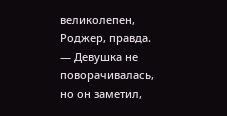великолепен, Роджер, правда. — Девушка не поворачивалась, но он заметил,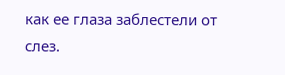как ее глаза заблестели от слез.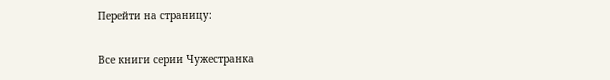Перейти на страницу:

Все книги серии Чужестранка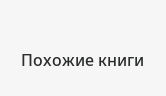Похожие книги